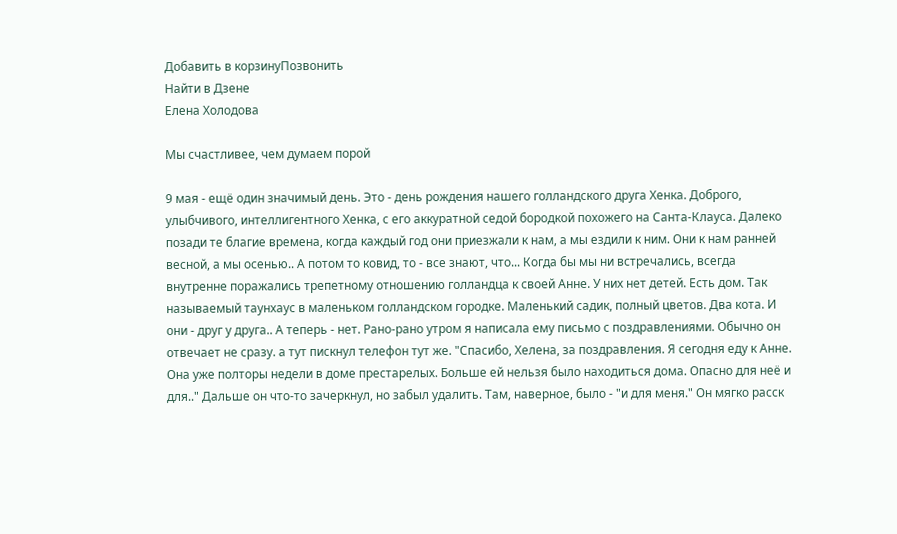Добавить в корзинуПозвонить
Найти в Дзене
Елена Холодова

Мы счастливее, чем думаем порой

9 мая - ещё один значимый день. Это - день рождения нашего голландского друга Хенка. Доброго, улыбчивого, интеллигентного Хенка, с его аккуратной седой бородкой похожего на Санта-Клауса. Далеко позади те благие времена, когда каждый год они приезжали к нам, а мы ездили к ним. Они к нам ранней весной, а мы осенью.. А потом то ковид, то - все знают, что... Когда бы мы ни встречались, всегда внутренне поражались трепетному отношению голландца к своей Анне. У них нет детей. Есть дом. Так называемый таунхаус в маленьком голландском городке. Маленький садик, полный цветов. Два кота. И они - друг у друга.. А теперь - нет. Рано-рано утром я написала ему письмо с поздравлениями. Обычно он отвечает не сразу. а тут пискнул телефон тут же. "Спасибо, Хелена, за поздравления. Я сегодня еду к Анне. Она уже полторы недели в доме престарелых. Больше ей нельзя было находиться дома. Опасно для неё и для.." Дальше он что-то зачеркнул, но забыл удалить. Там, наверное, было - "и для меня." Он мягко расск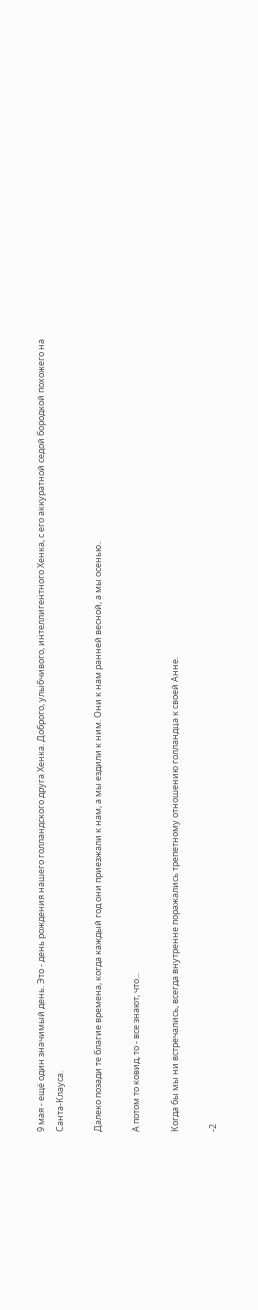9 мая - ещё один значимый день. Это - день рождения нашего голландского друга Хенка. Доброго, улыбчивого, интеллигентного Хенка, с его аккуратной седой бородкой похожего на Санта-Клауса.

Далеко позади те благие времена, когда каждый год они приезжали к нам, а мы ездили к ним. Они к нам ранней весной, а мы осенью..

А потом то ковид, то - все знают, что...

Когда бы мы ни встречались, всегда внутренне поражались трепетному отношению голландца к своей Анне.

-2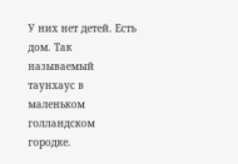У них нет детей. Есть дом. Так называемый таунхаус в маленьком голландском городке.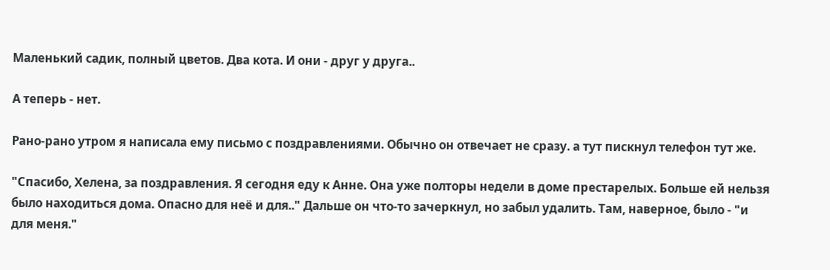Маленький садик, полный цветов. Два кота. И они - друг у друга..

А теперь - нет.

Рано-рано утром я написала ему письмо с поздравлениями. Обычно он отвечает не сразу. а тут пискнул телефон тут же.

"Спасибо, Хелена, за поздравления. Я сегодня еду к Анне. Она уже полторы недели в доме престарелых. Больше ей нельзя было находиться дома. Опасно для неё и для.." Дальше он что-то зачеркнул, но забыл удалить. Там, наверное, было - "и для меня."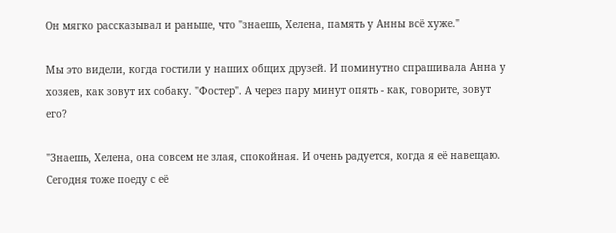Он мягко рассказывал и раньше, что "знаешь, Хелена, память у Анны всё хуже."

Мы это видели, когда гостили у наших общих друзей. И поминутно спрашивала Анна у хозяев, как зовут их собаку. "Фостер". А через пару минут опять - как, говорите, зовут его?

"Знаешь, Хелена, она совсем не злая, спокойная. И очень радуется, когда я её навещаю. Сегодня тоже поеду с её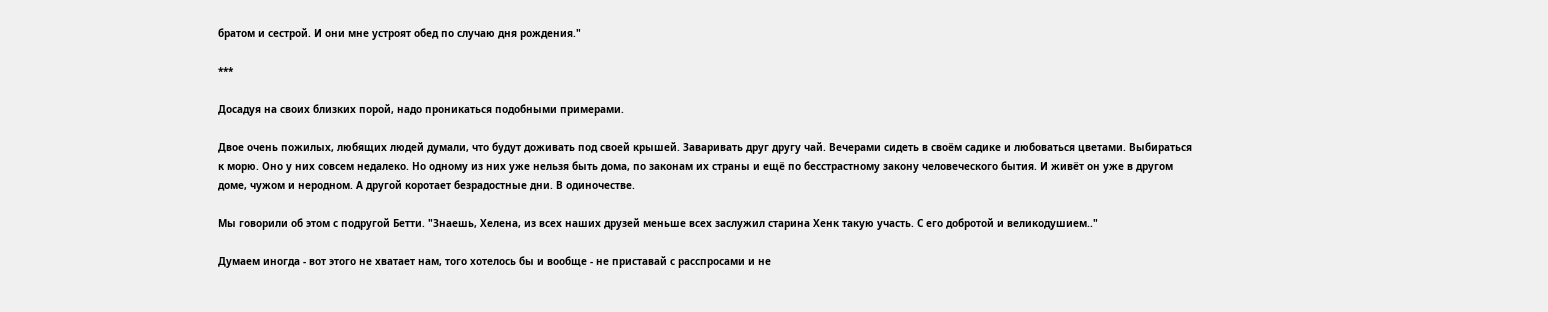братом и сестрой. И они мне устроят обед по случаю дня рождения."

***

Досадуя на своих близких порой, надо проникаться подобными примерами.

Двое очень пожилых, любящих людей думали, что будут доживать под своей крышей. Заваривать друг другу чай. Вечерами сидеть в своём садике и любоваться цветами. Выбираться к морю. Оно у них совсем недалеко. Но одному из них уже нельзя быть дома, по законам их страны и ещё по бесстрастному закону человеческого бытия. И живёт он уже в другом доме, чужом и неродном. А другой коротает безрадостные дни. В одиночестве.

Мы говорили об этом с подругой Бетти. "Знаешь, Хелена, из всех наших друзей меньше всех заслужил старина Хенк такую участь. С его добротой и великодушием.."

Думаем иногда - вот этого не хватает нам, того хотелось бы и вообще - не приставай с расспросами и не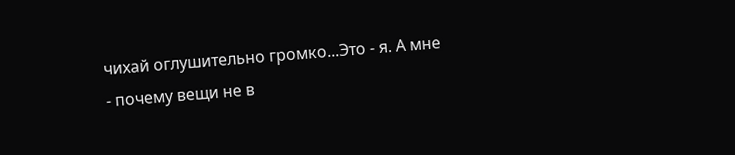чихай оглушительно громко...Это - я. А мне - почему вещи не в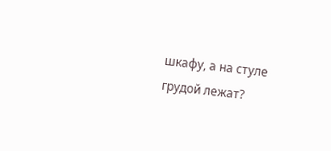шкафу, а на стуле грудой лежат?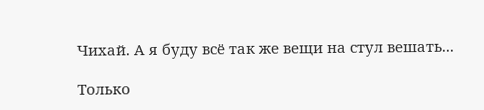Чихай. А я буду всё так же вещи на стул вешать...

Только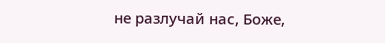не разлучай нас, Боже,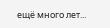ещё много лет...